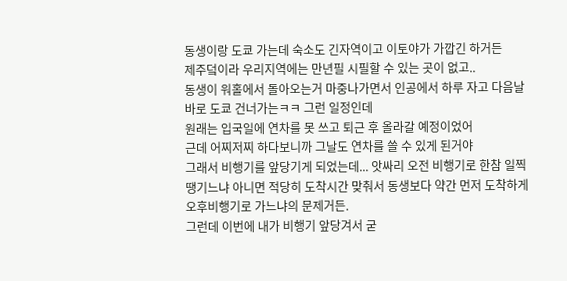동생이랑 도쿄 가는데 숙소도 긴자역이고 이토야가 가깝긴 하거든
제주덬이라 우리지역에는 만년필 시필할 수 있는 곳이 없고..
동생이 워홀에서 돌아오는거 마중나가면서 인공에서 하루 자고 다음날 바로 도쿄 건너가는ㅋㅋ 그런 일정인데
원래는 입국일에 연차를 못 쓰고 퇴근 후 올라갈 예정이었어
근데 어찌저찌 하다보니까 그날도 연차를 쓸 수 있게 된거야
그래서 비행기를 앞당기게 되었는데... 앗싸리 오전 비행기로 한참 일찍 땡기느냐 아니면 적당히 도착시간 맞춰서 동생보다 약간 먼저 도착하게 오후비행기로 가느냐의 문제거든.
그런데 이번에 내가 비행기 앞당겨서 굳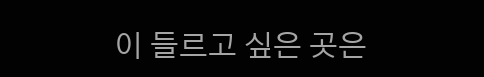이 들르고 싶은 곳은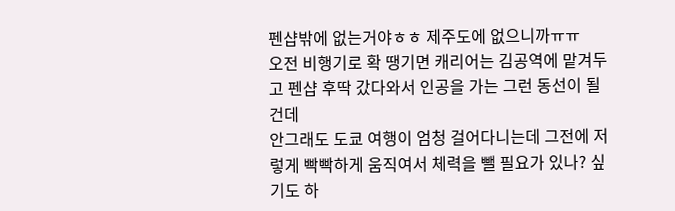펜샵밖에 없는거야ㅎㅎ 제주도에 없으니까ㅠㅠ
오전 비행기로 확 땡기면 캐리어는 김공역에 맡겨두고 펜샵 후딱 갔다와서 인공을 가는 그런 동선이 될건데
안그래도 도쿄 여행이 엄청 걸어다니는데 그전에 저렇게 빡빡하게 움직여서 체력을 뺄 필요가 있나? 싶기도 하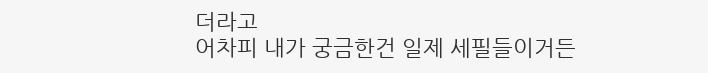더라고
어차피 내가 궁금한건 일제 세필들이거든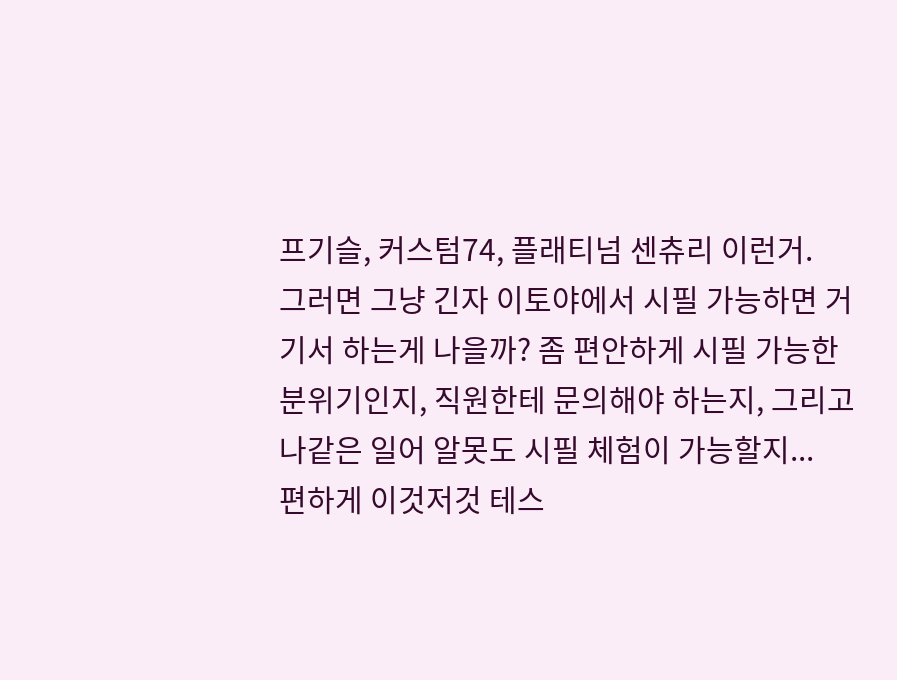프기슬, 커스텀74, 플래티넘 센츄리 이런거.
그러면 그냥 긴자 이토야에서 시필 가능하면 거기서 하는게 나을까? 좀 편안하게 시필 가능한 분위기인지, 직원한테 문의해야 하는지, 그리고 나같은 일어 알못도 시필 체험이 가능할지...
편하게 이것저것 테스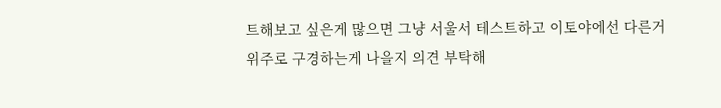트해보고 싶은게 많으면 그냥 서울서 테스트하고 이토야에선 다른거 위주로 구경하는게 나을지 의견 부탁해